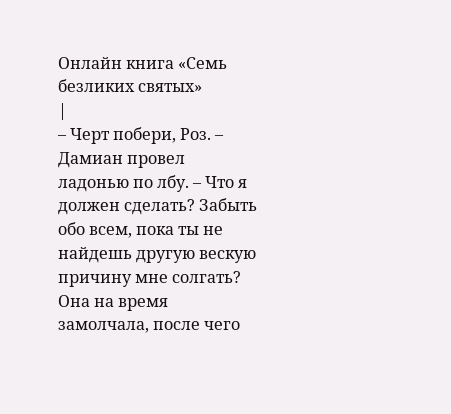Онлайн книга «Семь безликих святых»
|
– Черт побери, Роз. – Дамиан провел ладонью по лбу. – Что я должен сделать? Забыть обо всем, пока ты не найдешь другую вескую причину мне солгать? Она на время замолчала, после чего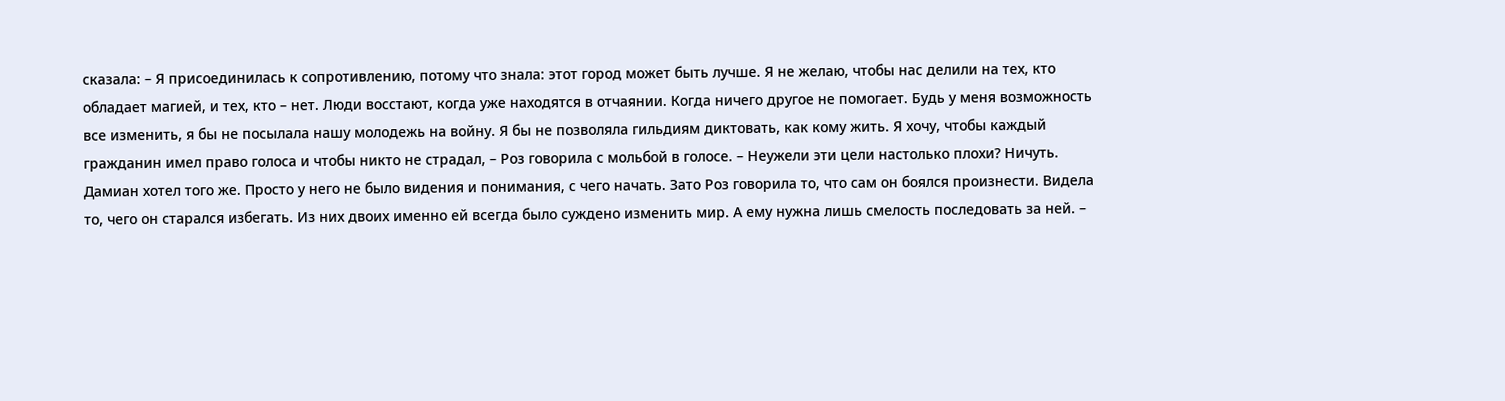сказала: – Я присоединилась к сопротивлению, потому что знала: этот город может быть лучше. Я не желаю, чтобы нас делили на тех, кто обладает магией, и тех, кто – нет. Люди восстают, когда уже находятся в отчаянии. Когда ничего другое не помогает. Будь у меня возможность все изменить, я бы не посылала нашу молодежь на войну. Я бы не позволяла гильдиям диктовать, как кому жить. Я хочу, чтобы каждый гражданин имел право голоса и чтобы никто не страдал, – Роз говорила с мольбой в голосе. – Неужели эти цели настолько плохи? Ничуть. Дамиан хотел того же. Просто у него не было видения и понимания, с чего начать. Зато Роз говорила то, что сам он боялся произнести. Видела то, чего он старался избегать. Из них двоих именно ей всегда было суждено изменить мир. А ему нужна лишь смелость последовать за ней. –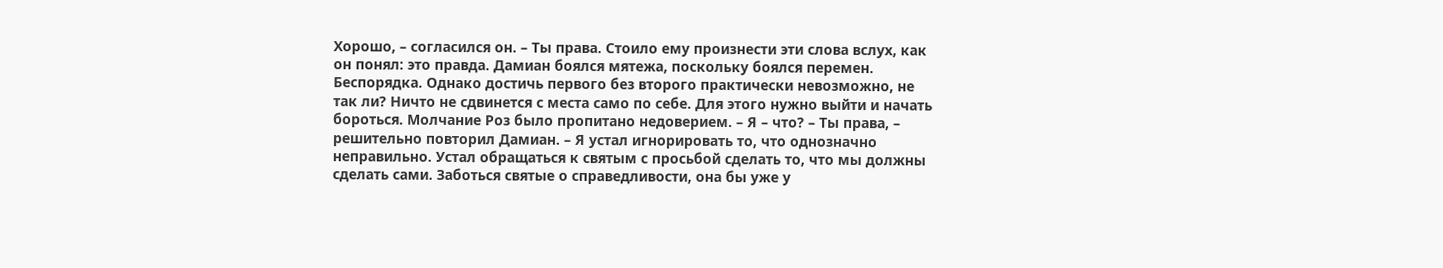Хорошо, – согласился он. – Ты права. Стоило ему произнести эти слова вслух, как он понял: это правда. Дамиан боялся мятежа, поскольку боялся перемен. Беспорядка. Однако достичь первого без второго практически невозможно, не так ли? Ничто не сдвинется с места само по себе. Для этого нужно выйти и начать бороться. Молчание Роз было пропитано недоверием. – Я – что? – Ты права, – решительно повторил Дамиан. – Я устал игнорировать то, что однозначно неправильно. Устал обращаться к святым с просьбой сделать то, что мы должны сделать сами. Заботься святые о справедливости, она бы уже у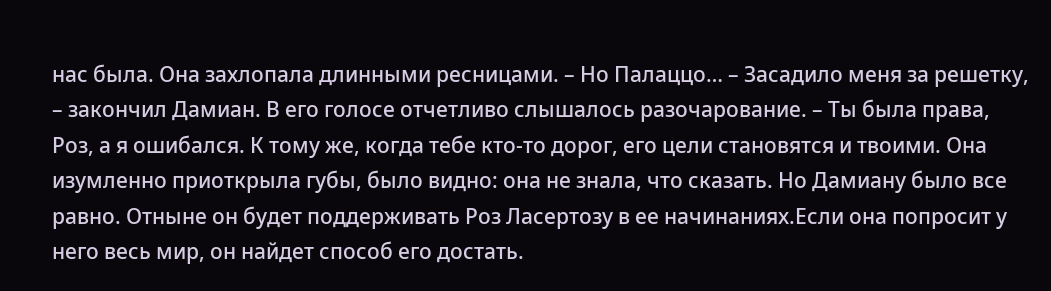нас была. Она захлопала длинными ресницами. – Но Палаццо… – Засадило меня за решетку, – закончил Дамиан. В его голосе отчетливо слышалось разочарование. – Ты была права, Роз, а я ошибался. К тому же, когда тебе кто-то дорог, его цели становятся и твоими. Она изумленно приоткрыла губы, было видно: она не знала, что сказать. Но Дамиану было все равно. Отныне он будет поддерживать Роз Ласертозу в ее начинаниях.Если она попросит у него весь мир, он найдет способ его достать.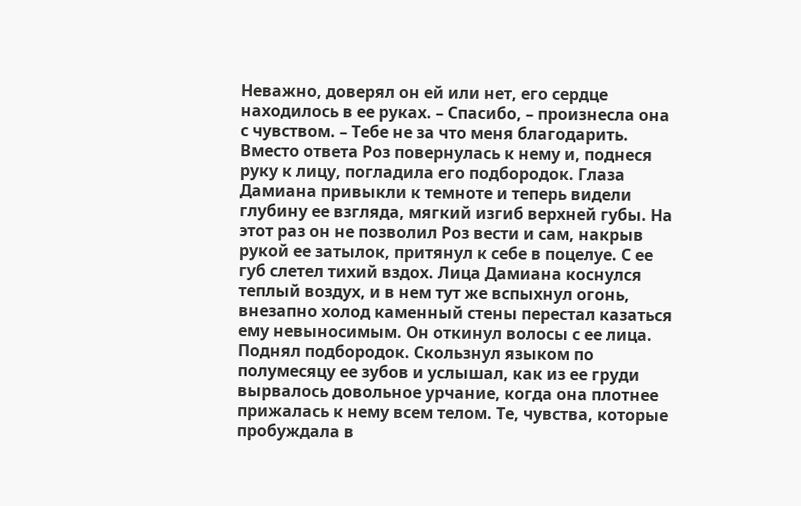Неважно, доверял он ей или нет, его сердце находилось в ее руках. – Спасибо, – произнесла она с чувством. – Тебе не за что меня благодарить. Вместо ответа Роз повернулась к нему и, поднеся руку к лицу, погладила его подбородок. Глаза Дамиана привыкли к темноте и теперь видели глубину ее взгляда, мягкий изгиб верхней губы. На этот раз он не позволил Роз вести и сам, накрыв рукой ее затылок, притянул к себе в поцелуе. С ее губ слетел тихий вздох. Лица Дамиана коснулся теплый воздух, и в нем тут же вспыхнул огонь, внезапно холод каменный стены перестал казаться ему невыносимым. Он откинул волосы с ее лица. Поднял подбородок. Скользнул языком по полумесяцу ее зубов и услышал, как из ее груди вырвалось довольное урчание, когда она плотнее прижалась к нему всем телом. Те, чувства, которые пробуждала в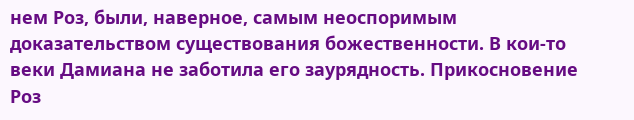нем Роз, были, наверное, самым неоспоримым доказательством существования божественности. В кои-то веки Дамиана не заботила его заурядность. Прикосновение Роз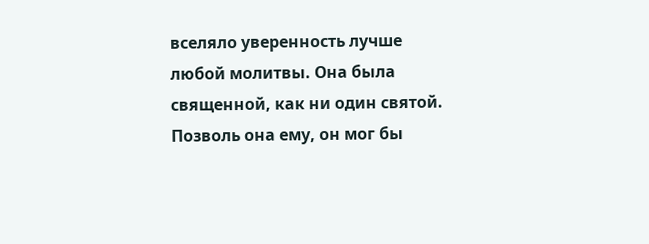вселяло уверенность лучше любой молитвы. Она была священной, как ни один святой. Позволь она ему, он мог бы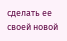сделать ее своей новой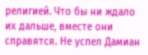религией. Что бы ни ждало их дальше, вместе они справятся. Не успел Дамиан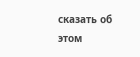сказать об этом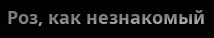Роз, как незнакомый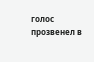голос прозвенел в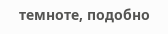темноте, подобно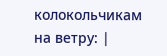колокольчикам на ветру: |